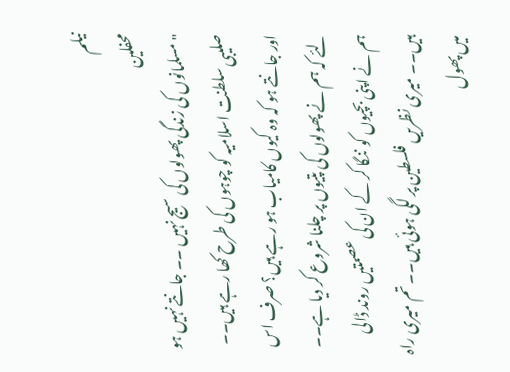نیلم
محفلین
" مسلمانوں کی زندگی پھولوں کی سیج نہیں ۔۔ جانتے نہیں ہو صلیبی سلطنت اسلامیہ کو چوہوں کی طرح کھا رہے ہیں۔۔ اور جانتے ہو کہ وہ کیوں کامیاب ہو رہے ہیں؟ صرف اس لئے کہ ہم نے پھولوں کی پتیوں پر چلنا شروع کر دیا ہے۔۔ ہم نے اپنی بچیوں کو ننگا کر کے ان کی عصمتیں روند ڈالی ہیں۔۔ میری نظریں فلسطین پر لگی ہوئی ہیں۔۔ تم میری راہ میں پھول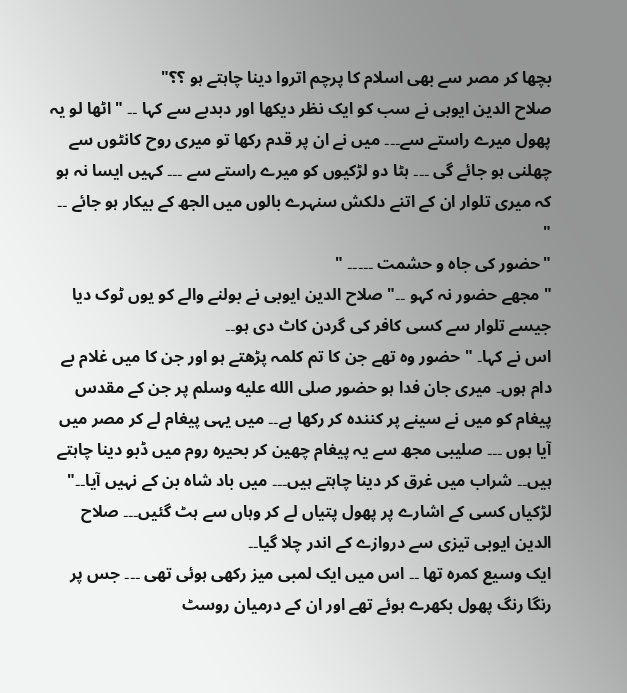بچھا کر مصر سے بھی اسلام کا پرچم اتروا دینا چاہتے ہو ؟؟"
صلاح الدین ایوبی نے سب کو ایک نظر دیکھا اور دبدبے سے کہا ۔۔ " اٹھا لو یہ پھول میرے راستے سے۔۔۔ میں نے ان پر قدم رکھا تو میری روح کانٹوں سے چھلنی ہو جائے گی ۔۔۔ ہٹا دو لڑکیوں کو میرے راستے سے ۔۔۔ کہیں ایسا نہ ہو کہ میری تلوار ان کے اتنے دلکش سنہرے بالوں میں الجھ کے بیکار ہو جائے ۔۔ "
"حضور کی جاہ و حشمت ۔۔۔۔۔ "
"مجھے حضور نہ کہو ۔۔" صلاح الدین ایوبی نے بولنے والے کو یوں ٹوک دیا جیسے تلوار سے کسی کافر کی گردن کاٹ دی ہو۔۔
اس نے کہا۔ " حضور وہ تھے جن کا تم کلمہ پڑھتے ہو اور جن کا میں غلام بے دام ہوں۔ میری جان فدا ہو حضور صلى الله عليه وسلم پر جن کے مقدس پیغام کو میں نے سینے پر کنندہ کر رکھا ہے۔۔ میں یہی پیغام لے کر مصر میں آیا ہوں ۔۔۔ صلیبی مجھ سے یہ پیغام چھین کر بحیرہ روم میں ڈبو دینا چاہتے ہیں۔۔ شراب میں غرق کر دینا چاہتے ہیں۔۔۔ میں باد شاہ بن کے نہیں آیا۔۔"
لڑکیاں کسی کے اشارے پر پھول پتیاں لے کر وہاں سے ہٹ گئیں۔۔۔ صلاح الدین ایوبی تیزی سے دروازے کے اندر چلا گیا۔۔
ایک وسیع کمرہ تھا ۔۔ اس میں ایک لمبی میز رکھی ہوئی تھی ۔۔۔ جس پر رنگا رنگ پھول بکھرے ہوئے تھے اور ان کے درمیان روسٹ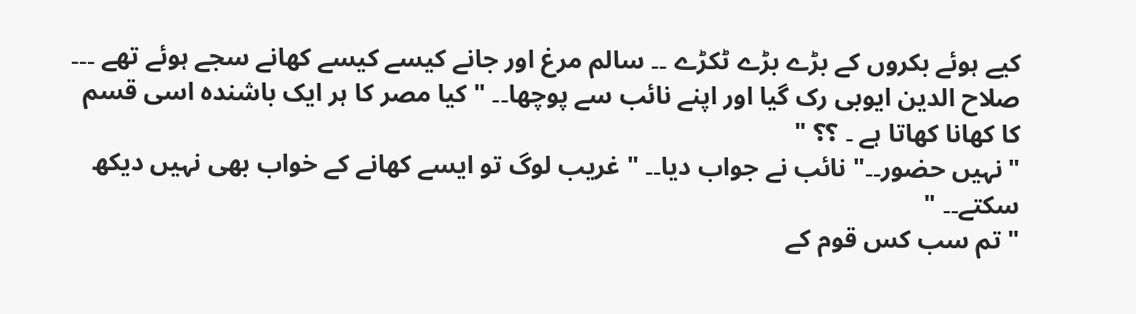کیے ہوئے بکروں کے بڑے بڑے ٹکڑے ۔۔ سالم مرغ اور جانے کیسے کیسے کھانے سجے ہوئے تھے ۔۔۔
صلاح الدین ایوبی رک گیا اور اپنے نائب سے پوچھا۔۔ " کیا مصر کا ہر ایک باشندہ اسی قسم کا کھانا کھاتا ہے ۔ ؟؟ "
"نہیں حضور۔۔" نائب نے جواب دیا۔۔ " غریب لوگ تو ایسے کھانے کے خواب بھی نہیں دیکھ سکتے۔۔ "
" تم سب کس قوم کے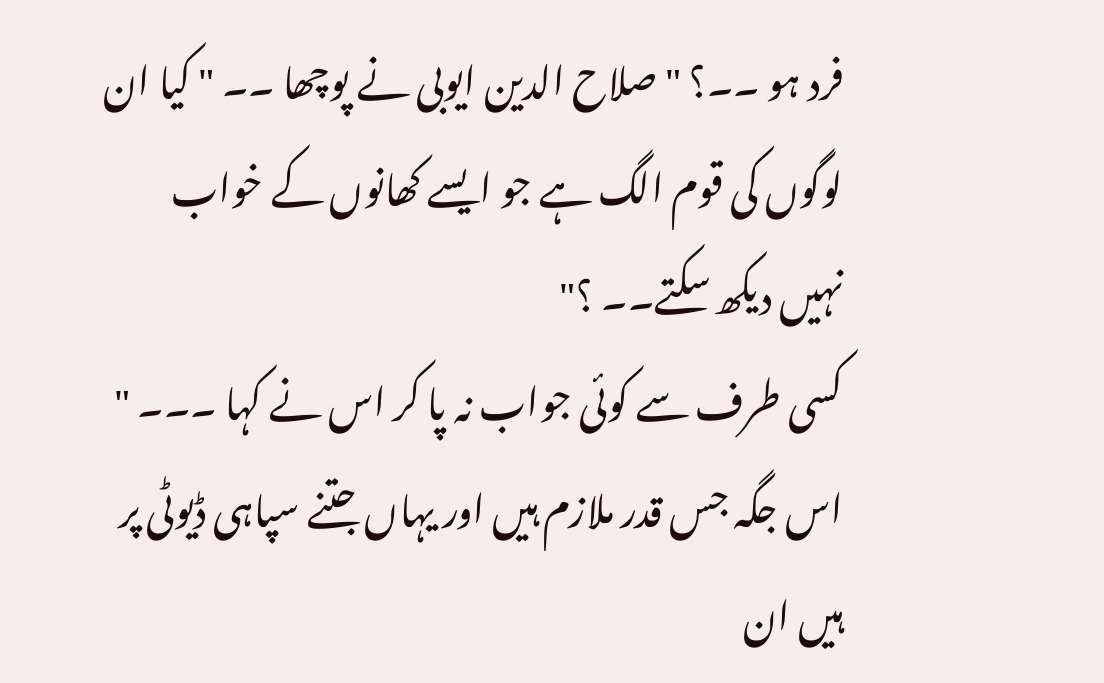فرد ہو ۔۔؟ " صلاح الدین ایوبی نے پوچھا ۔۔ " کیا ان لوگوں کی قوم الگ ہے جو ایسے کھانوں کے خواب نہیں دیکھ سکتے۔۔ ؟"
کسی طرف سے کوئی جواب نہ پا کر اس نے کہا ۔۔۔ " اس جگہ جس قدر ملازم ہیں اور یہاں جتنے سپاہی ڈیوٹی پر ہیں ان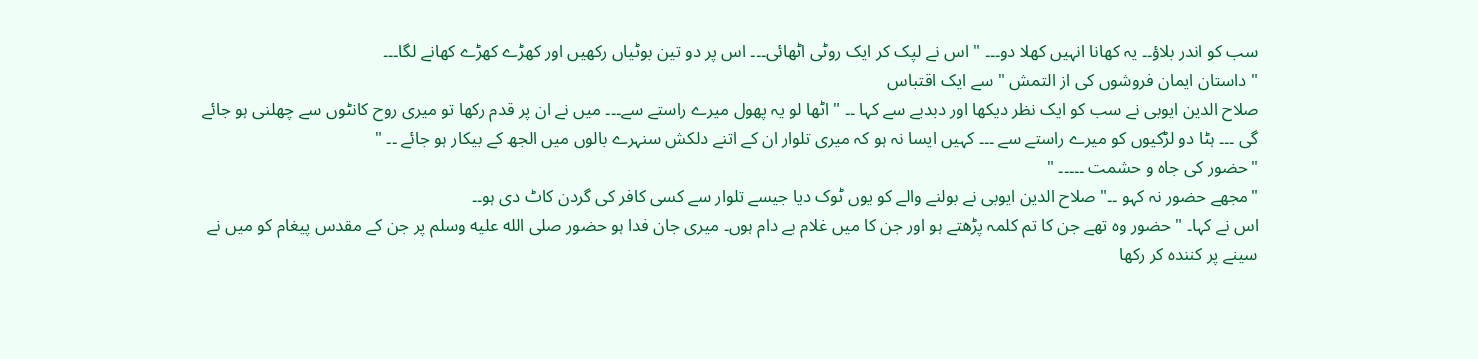سب کو اندر بلاؤ۔۔ یہ کھانا انہیں کھلا دو۔۔۔ " اس نے لپک کر ایک روٹی اٹھائی۔۔۔ اس پر دو تین بوٹیاں رکھیں اور کھڑے کھڑے کھانے لگا۔۔۔
" داستان ایمان فروشوں کی از التمش " سے ایک اقتباس
صلاح الدین ایوبی نے سب کو ایک نظر دیکھا اور دبدبے سے کہا ۔۔ " اٹھا لو یہ پھول میرے راستے سے۔۔۔ میں نے ان پر قدم رکھا تو میری روح کانٹوں سے چھلنی ہو جائے گی ۔۔۔ ہٹا دو لڑکیوں کو میرے راستے سے ۔۔۔ کہیں ایسا نہ ہو کہ میری تلوار ان کے اتنے دلکش سنہرے بالوں میں الجھ کے بیکار ہو جائے ۔۔ "
"حضور کی جاہ و حشمت ۔۔۔۔۔ "
"مجھے حضور نہ کہو ۔۔" صلاح الدین ایوبی نے بولنے والے کو یوں ٹوک دیا جیسے تلوار سے کسی کافر کی گردن کاٹ دی ہو۔۔
اس نے کہا۔ " حضور وہ تھے جن کا تم کلمہ پڑھتے ہو اور جن کا میں غلام بے دام ہوں۔ میری جان فدا ہو حضور صلى الله عليه وسلم پر جن کے مقدس پیغام کو میں نے سینے پر کنندہ کر رکھا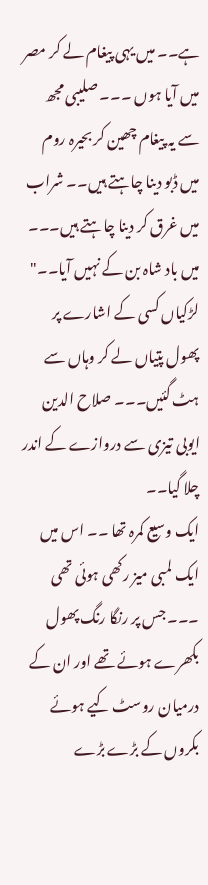ہے۔۔ میں یہی پیغام لے کر مصر میں آیا ہوں ۔۔۔ صلیبی مجھ سے یہ پیغام چھین کر بحیرہ روم میں ڈبو دینا چاہتے ہیں۔۔ شراب میں غرق کر دینا چاہتے ہیں۔۔۔ میں باد شاہ بن کے نہیں آیا۔۔"
لڑکیاں کسی کے اشارے پر پھول پتیاں لے کر وہاں سے ہٹ گئیں۔۔۔ صلاح الدین ایوبی تیزی سے دروازے کے اندر چلا گیا۔۔
ایک وسیع کمرہ تھا ۔۔ اس میں ایک لمبی میز رکھی ہوئی تھی ۔۔۔ جس پر رنگا رنگ پھول بکھرے ہوئے تھے اور ان کے درمیان روسٹ کیے ہوئے بکروں کے بڑے بڑے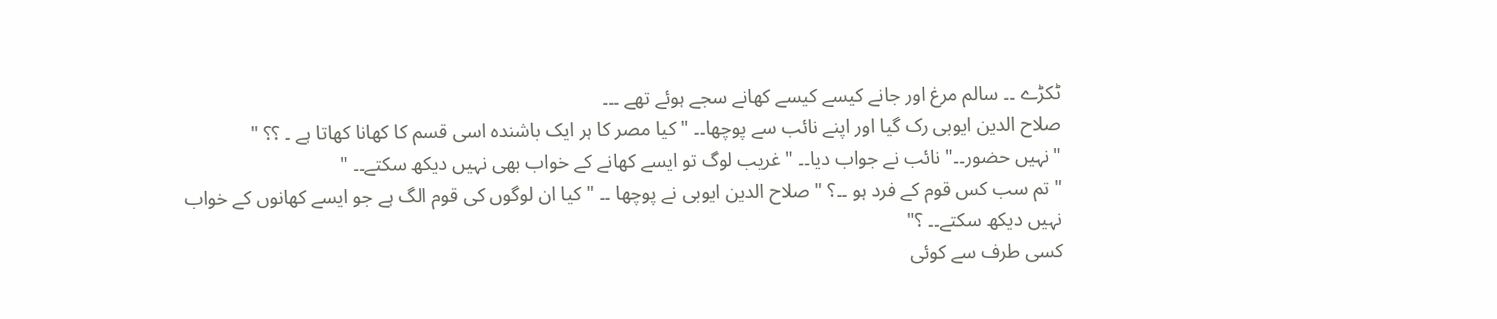ٹکڑے ۔۔ سالم مرغ اور جانے کیسے کیسے کھانے سجے ہوئے تھے ۔۔۔
صلاح الدین ایوبی رک گیا اور اپنے نائب سے پوچھا۔۔ " کیا مصر کا ہر ایک باشندہ اسی قسم کا کھانا کھاتا ہے ۔ ؟؟ "
"نہیں حضور۔۔" نائب نے جواب دیا۔۔ " غریب لوگ تو ایسے کھانے کے خواب بھی نہیں دیکھ سکتے۔۔ "
" تم سب کس قوم کے فرد ہو ۔۔؟ " صلاح الدین ایوبی نے پوچھا ۔۔ " کیا ان لوگوں کی قوم الگ ہے جو ایسے کھانوں کے خواب نہیں دیکھ سکتے۔۔ ؟"
کسی طرف سے کوئی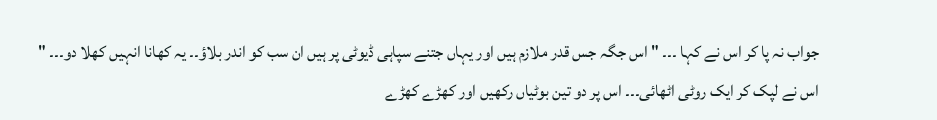جواب نہ پا کر اس نے کہا ۔۔۔ " اس جگہ جس قدر ملازم ہیں اور یہاں جتنے سپاہی ڈیوٹی پر ہیں ان سب کو اندر بلاؤ۔۔ یہ کھانا انہیں کھلا دو۔۔۔ " اس نے لپک کر ایک روٹی اٹھائی۔۔۔ اس پر دو تین بوٹیاں رکھیں اور کھڑے کھڑے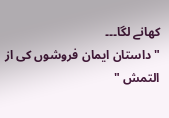کھانے لگا۔۔۔
" داستان ایمان فروشوں کی از التمش "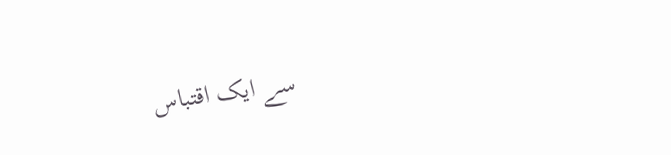سے ایک اقتباس